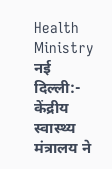Health Ministry नई दिल्ली:- केंद्रीय स्वास्थ्य मंत्रालय ने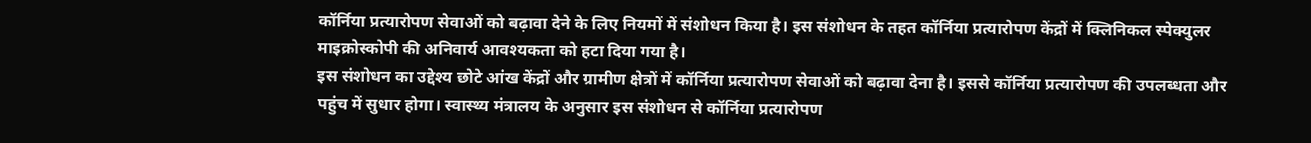कॉर्निया प्रत्यारोपण सेवाओं को बढ़ावा देने के लिए नियमों में संशोधन किया है। इस संशोधन के तहत कॉर्निया प्रत्यारोपण केंद्रों में क्लिनिकल स्पेक्युलर माइक्रोस्कोपी की अनिवार्य आवश्यकता को हटा दिया गया है।
इस संशोधन का उद्देश्य छोटे आंख केंद्रों और ग्रामीण क्षेत्रों में कॉर्निया प्रत्यारोपण सेवाओं को बढ़ावा देना है। इससे कॉर्निया प्रत्यारोपण की उपलब्धता और पहुंच में सुधार होगा। स्वास्थ्य मंत्रालय के अनुसार इस संशोधन से कॉर्निया प्रत्यारोपण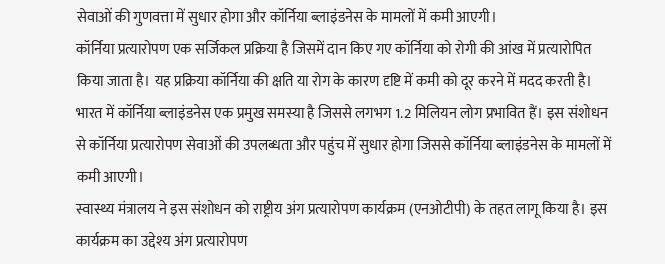सेवाओं की गुणवत्ता में सुधार होगा और कॉर्निया ब्लाइंडनेस के मामलों में कमी आएगी।
कॉर्निया प्रत्यारोपण एक सर्जिकल प्रक्रिया है जिसमें दान किए गए कॉर्निया को रोगी की आंख में प्रत्यारोपित किया जाता है। यह प्रक्रिया कॉर्निया की क्षति या रोग के कारण दृष्टि में कमी को दूर करने में मदद करती है। भारत में कॉर्निया ब्लाइंडनेस एक प्रमुख समस्या है जिससे लगभग 1.2 मिलियन लोग प्रभावित हैं। इस संशोधन से कॉर्निया प्रत्यारोपण सेवाओं की उपलब्धता और पहुंच में सुधार होगा जिससे कॉर्निया ब्लाइंडनेस के मामलों में कमी आएगी।
स्वास्थ्य मंत्रालय ने इस संशोधन को राष्ट्रीय अंग प्रत्यारोपण कार्यक्रम (एनओटीपी) के तहत लागू किया है। इस कार्यक्रम का उद्देश्य अंग प्रत्यारोपण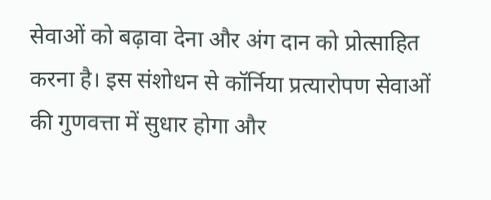सेवाओं को बढ़ावा देना और अंग दान को प्रोत्साहित करना है। इस संशोधन से कॉर्निया प्रत्यारोपण सेवाओं की गुणवत्ता में सुधार होगा और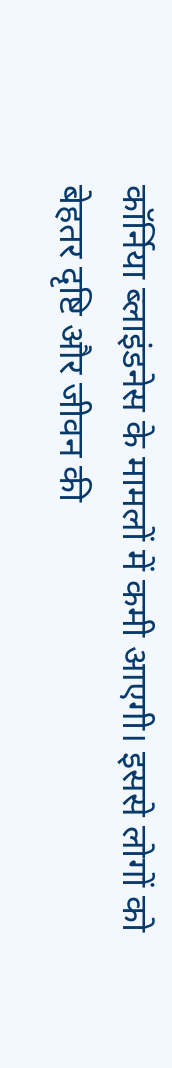कॉर्निया ब्लाइंडनेस के मामलों में कमी आएगी। इससे लोगों को बेहतर दृष्टि और जीवन की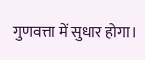गुणवत्ता में सुधार होगा।